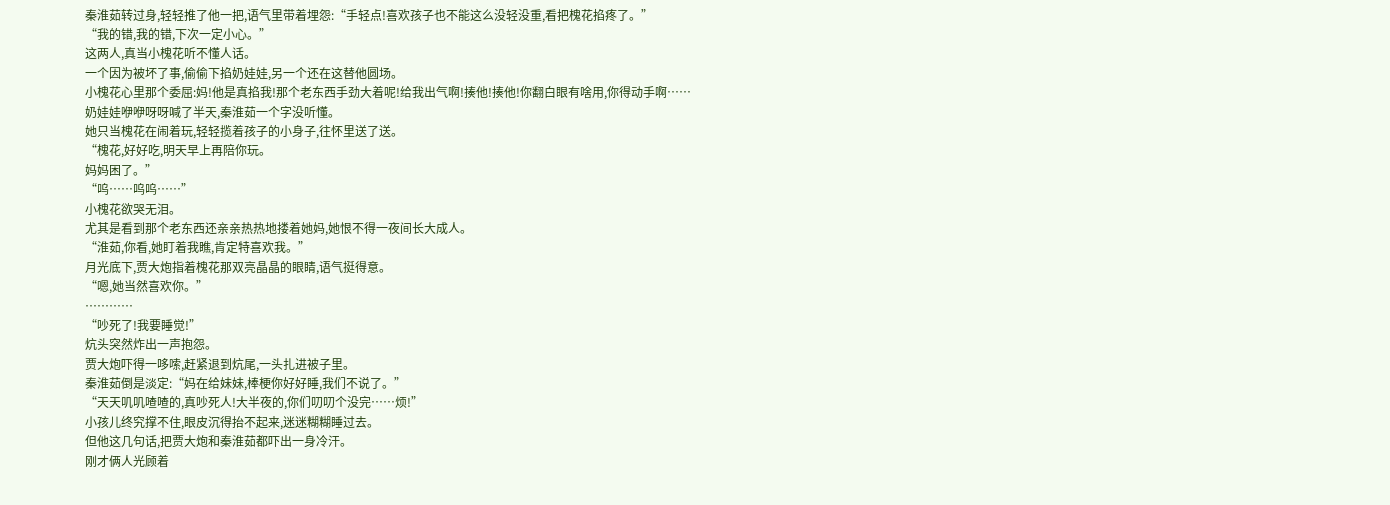秦淮茹转过身,轻轻推了他一把,语气里带着埋怨:“手轻点!喜欢孩子也不能这么没轻没重,看把槐花掐疼了。”
“我的错,我的错,下次一定小心。”
这两人,真当小槐花听不懂人话。
一个因为被坏了事,偷偷下掐奶娃娃,另一个还在这替他圆场。
小槐花心里那个委屈:妈!他是真掐我!那个老东西手劲大着呢!给我出气啊!揍他!揍他!你翻白眼有啥用,你得动手啊……
奶娃娃咿咿呀呀喊了半天,秦淮茹一个字没听懂。
她只当槐花在闹着玩,轻轻揽着孩子的小身子,往怀里送了送。
“槐花,好好吃,明天早上再陪你玩。
妈妈困了。”
“呜……呜呜……”
小槐花欲哭无泪。
尤其是看到那个老东西还亲亲热热地搂着她妈,她恨不得一夜间长大成人。
“淮茹,你看,她盯着我瞧,肯定特喜欢我。”
月光底下,贾大炮指着槐花那双亮晶晶的眼睛,语气挺得意。
“嗯,她当然喜欢你。”
…………
“吵死了!我要睡觉!”
炕头突然炸出一声抱怨。
贾大炮吓得一哆嗦,赶紧退到炕尾,一头扎进被子里。
秦淮茹倒是淡定:“妈在给妹妹,棒梗你好好睡,我们不说了。”
“天天叽叽喳喳的,真吵死人!大半夜的,你们叨叨个没完……烦!”
小孩儿终究撑不住,眼皮沉得抬不起来,迷迷糊糊睡过去。
但他这几句话,把贾大炮和秦淮茹都吓出一身冷汗。
刚才俩人光顾着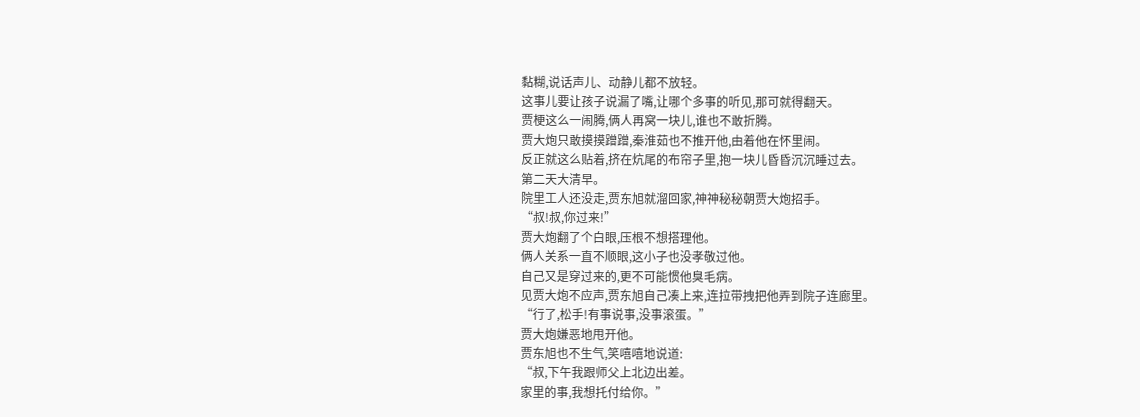黏糊,说话声儿、动静儿都不放轻。
这事儿要让孩子说漏了嘴,让哪个多事的听见,那可就得翻天。
贾梗这么一闹腾,俩人再窝一块儿,谁也不敢折腾。
贾大炮只敢摸摸蹭蹭,秦淮茹也不推开他,由着他在怀里闹。
反正就这么贴着,挤在炕尾的布帘子里,抱一块儿昏昏沉沉睡过去。
第二天大清早。
院里工人还没走,贾东旭就溜回家,神神秘秘朝贾大炮招手。
“叔!叔,你过来!”
贾大炮翻了个白眼,压根不想搭理他。
俩人关系一直不顺眼,这小子也没孝敬过他。
自己又是穿过来的,更不可能惯他臭毛病。
见贾大炮不应声,贾东旭自己凑上来,连拉带拽把他弄到院子连廊里。
“行了,松手!有事说事,没事滚蛋。”
贾大炮嫌恶地甩开他。
贾东旭也不生气,笑嘻嘻地说道:
“叔,下午我跟师父上北边出差。
家里的事,我想托付给你。”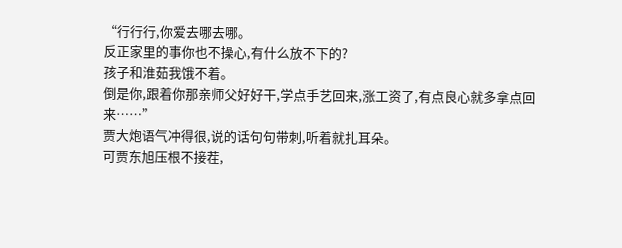“行行行,你爱去哪去哪。
反正家里的事你也不操心,有什么放不下的?
孩子和淮茹我饿不着。
倒是你,跟着你那亲师父好好干,学点手艺回来,涨工资了,有点良心就多拿点回来……”
贾大炮语气冲得很,说的话句句带刺,听着就扎耳朵。
可贾东旭压根不接茬,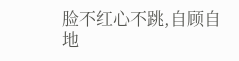脸不红心不跳,自顾自地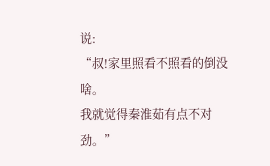说:
“叔!家里照看不照看的倒没啥。
我就觉得秦淮茹有点不对劲。”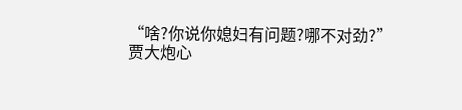“啥?你说你媳妇有问题?哪不对劲?”
贾大炮心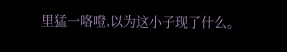里猛一咯噔,以为这小子现了什么。